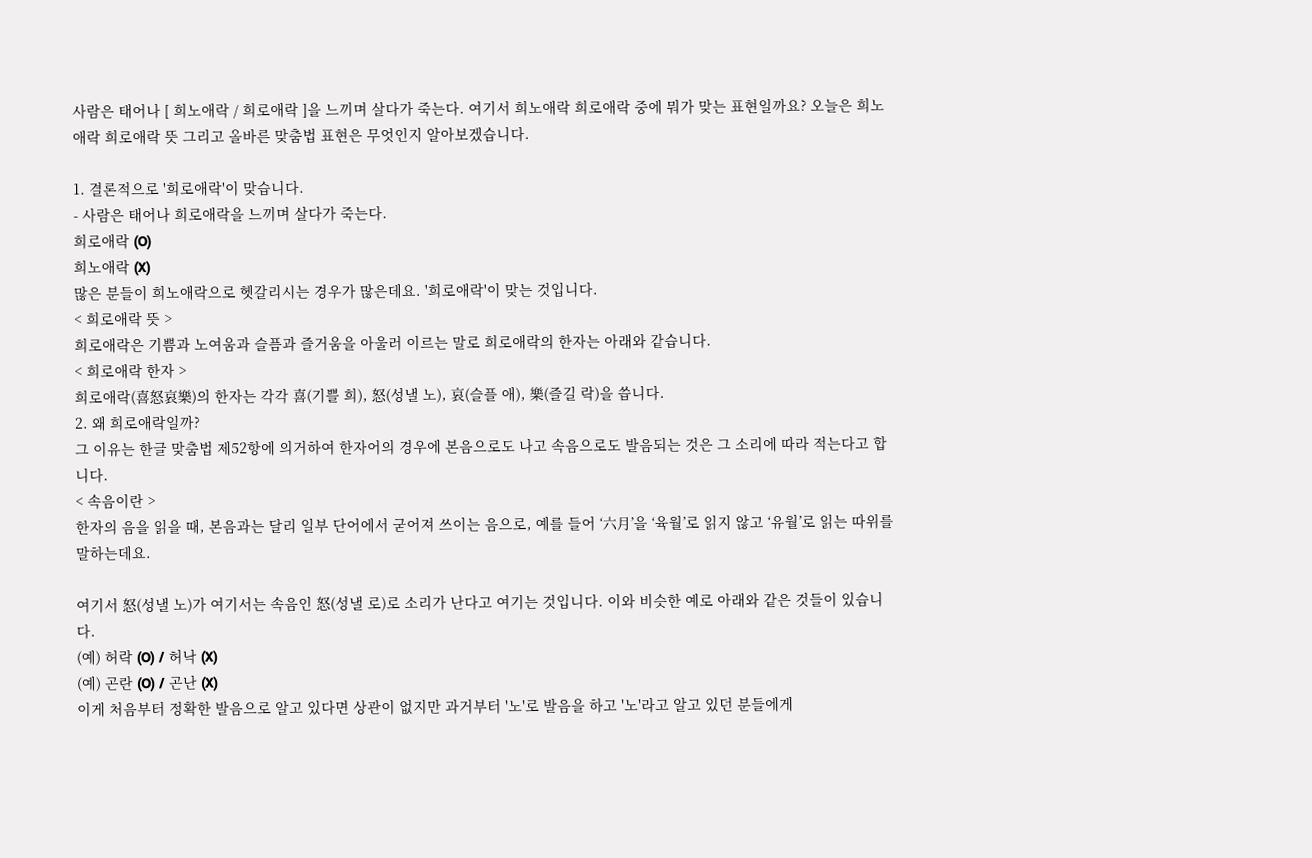사람은 태어나 [ 희노애락 / 희로애락 ]을 느끼며 살다가 죽는다. 여기서 희노애락 희로애락 중에 뭐가 맞는 표현일까요? 오늘은 희노애락 희로애락 뜻 그리고 올바른 맞춤법 표현은 무엇인지 알아보겠습니다.

1. 결론적으로 '희로애락'이 맞습니다.
- 사람은 태어나 희로애락을 느끼며 살다가 죽는다.
희로애락 (O)
희노애락 (X)
많은 분들이 희노애락으로 헷갈리시는 경우가 많은데요. '희로애락'이 맞는 것입니다.
< 희로애락 뜻 >
희로애락은 기쁨과 노여움과 슬픔과 즐거움을 아울러 이르는 말로 희로애락의 한자는 아래와 같습니다.
< 희로애락 한자 >
희로애락(喜怒哀樂)의 한자는 각각 喜(기쁠 희), 怒(성낼 노), 哀(슬플 애), 樂(즐길 락)을 씁니다.
2. 왜 희로애락일까?
그 이유는 한글 맞춤법 제52항에 의거하여 한자어의 경우에 본음으로도 나고 속음으로도 발음되는 것은 그 소리에 따라 적는다고 합니다.
< 속음이란 >
한자의 음을 읽을 때, 본음과는 달리 일부 단어에서 굳어져 쓰이는 음으로, 예를 들어 ‘六月’을 ‘육월’로 읽지 않고 ‘유월’로 읽는 따위를 말하는데요.

여기서 怒(성낼 노)가 여기서는 속음인 怒(성낼 로)로 소리가 난다고 여기는 것입니다. 이와 비슷한 예로 아래와 같은 것들이 있습니다.
(예) 허락 (O) / 허낙 (X)
(예) 곤란 (O) / 곤난 (X)
이게 처음부터 정확한 발음으로 알고 있다면 상관이 없지만 과거부터 '노'로 발음을 하고 '노'라고 알고 있던 분들에게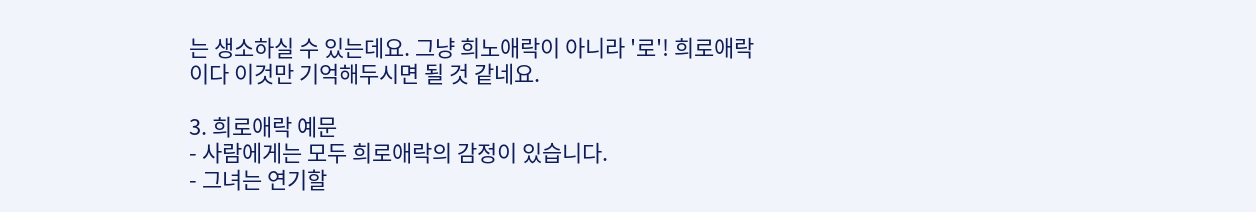는 생소하실 수 있는데요. 그냥 희노애락이 아니라 '로'! 희로애락이다 이것만 기억해두시면 될 것 같네요.

3. 희로애락 예문
- 사람에게는 모두 희로애락의 감정이 있습니다.
- 그녀는 연기할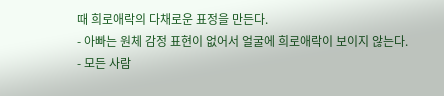때 희로애락의 다채로운 표정을 만든다.
- 아빠는 원체 감정 표현이 없어서 얼굴에 희로애락이 보이지 않는다.
- 모든 사람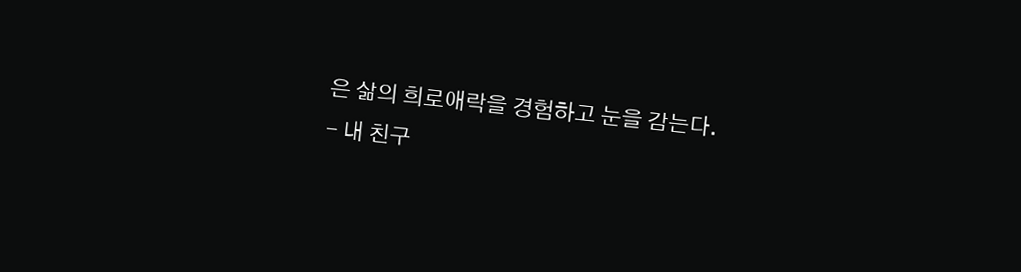은 삶의 희로애락을 경험하고 눈을 감는다.
- 내 친구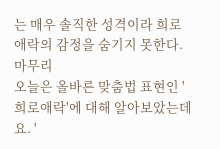는 매우 솔직한 성격이라 희로애락의 감정을 숨기지 못한다.
마무리
오늘은 올바른 맞춤법 표현인 '희로애락'에 대해 알아보았는데요. '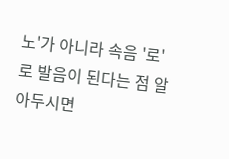노'가 아니라 속음 '로'로 발음이 된다는 점 알아두시면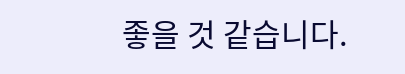좋을 것 같습니다.